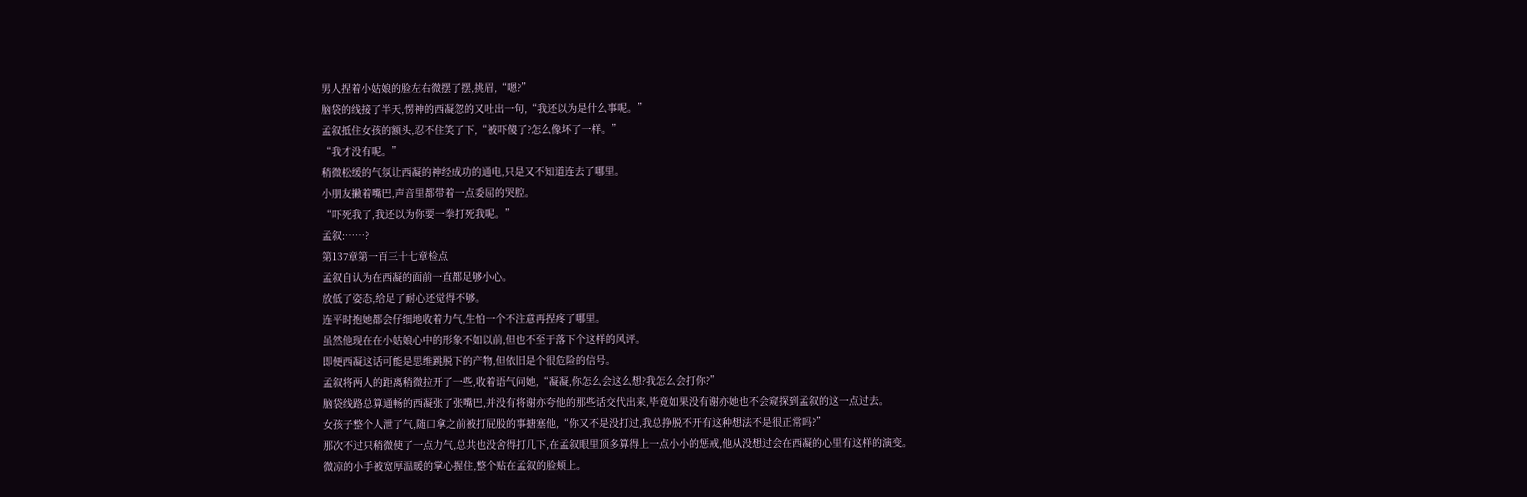男人捏着小姑娘的脸左右微摆了摆,挑眉,“嗯?”
脑袋的线接了半天,愣神的西凝忽的又吐出一句,“我还以为是什么事呢。”
孟叙抵住女孩的额头,忍不住笑了下,“被吓傻了?怎么像坏了一样。”
“我才没有呢。”
稍微松缓的气氛让西凝的神经成功的通电,只是又不知道连去了哪里。
小朋友撇着嘴巴,声音里都带着一点委屈的哭腔。
“吓死我了,我还以为你要一拳打死我呢。”
孟叙:……?
第137章第一百三十七章检点
孟叙自认为在西凝的面前一直都足够小心。
放低了姿态,给足了耐心还觉得不够。
连平时抱她都会仔细地收着力气,生怕一个不注意再捏疼了哪里。
虽然他现在在小姑娘心中的形象不如以前,但也不至于落下个这样的风评。
即便西凝这话可能是思维跳脱下的产物,但依旧是个很危险的信号。
孟叙将两人的距离稍微拉开了一些,收着语气问她,“凝凝,你怎么会这么想?我怎么会打你?”
脑袋线路总算通畅的西凝张了张嘴巴,并没有将谢亦夸他的那些话交代出来,毕竟如果没有谢亦她也不会窥探到孟叙的这一点过去。
女孩子整个人泄了气,随口拿之前被打屁股的事搪塞他,“你又不是没打过,我总挣脱不开有这种想法不是很正常吗?”
那次不过只稍微使了一点力气,总共也没舍得打几下,在孟叙眼里顶多算得上一点小小的惩戒,他从没想过会在西凝的心里有这样的演变。
微凉的小手被宽厚温暖的掌心握住,整个贴在孟叙的脸颊上。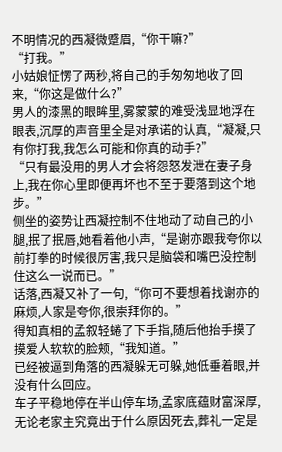不明情况的西凝微蹙眉,“你干嘛?”
“打我。”
小姑娘怔愣了两秒,将自己的手匆匆地收了回来,“你这是做什么?”
男人的漆黑的眼眸里,雾蒙蒙的难受浅显地浮在眼表,沉厚的声音里全是对承诺的认真,“凝凝,只有你打我,我怎么可能和你真的动手?”
“只有最没用的男人才会将怨怒发泄在妻子身上,我在你心里即便再坏也不至于要落到这个地步。”
侧坐的姿势让西凝控制不住地动了动自己的小腿,抿了抿唇,她看着他小声,“是谢亦跟我夸你以前打拳的时候很厉害,我只是脑袋和嘴巴没控制住这么一说而已。”
话落,西凝又补了一句,“你可不要想着找谢亦的麻烦,人家是夸你,很崇拜你的。”
得知真相的孟叙轻蜷了下手指,随后他抬手摸了摸爱人软软的脸颊,“我知道。”
已经被逼到角落的西凝躲无可躲,她低垂着眼,并没有什么回应。
车子平稳地停在半山停车场,孟家底蕴财富深厚,无论老家主究竟出于什么原因死去,葬礼一定是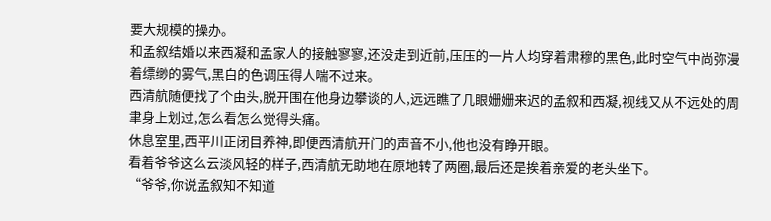要大规模的操办。
和孟叙结婚以来西凝和孟家人的接触寥寥,还没走到近前,压压的一片人均穿着肃穆的黑色,此时空气中尚弥漫着缥缈的雾气,黑白的色调压得人喘不过来。
西清航随便找了个由头,脱开围在他身边攀谈的人,远远瞧了几眼姗姗来迟的孟叙和西凝,视线又从不远处的周聿身上划过,怎么看怎么觉得头痛。
休息室里,西平川正闭目养神,即便西清航开门的声音不小,他也没有睁开眼。
看着爷爷这么云淡风轻的样子,西清航无助地在原地转了两圈,最后还是挨着亲爱的老头坐下。
“爷爷,你说孟叙知不知道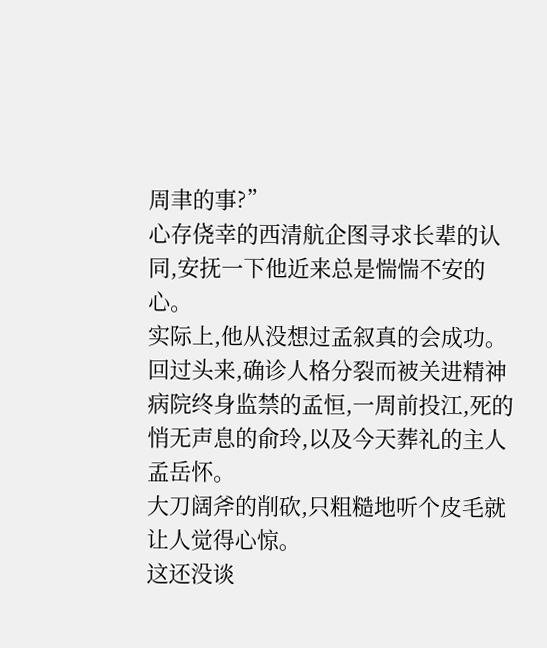周聿的事?”
心存侥幸的西清航企图寻求长辈的认同,安抚一下他近来总是惴惴不安的心。
实际上,他从没想过孟叙真的会成功。
回过头来,确诊人格分裂而被关进精神病院终身监禁的孟恒,一周前投江,死的悄无声息的俞玲,以及今天葬礼的主人孟岳怀。
大刀阔斧的削砍,只粗糙地听个皮毛就让人觉得心惊。
这还没谈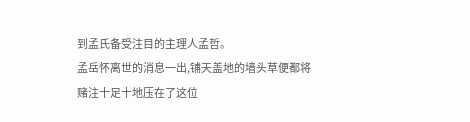到孟氏备受注目的主理人孟哲。
孟岳怀离世的消息一出,铺天盖地的墙头草便都将赌注十足十地压在了这位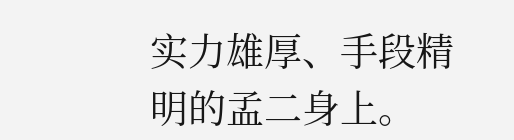实力雄厚、手段精明的孟二身上。